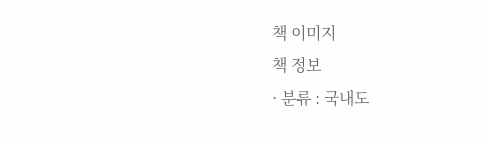책 이미지
책 정보
· 분류 : 국내도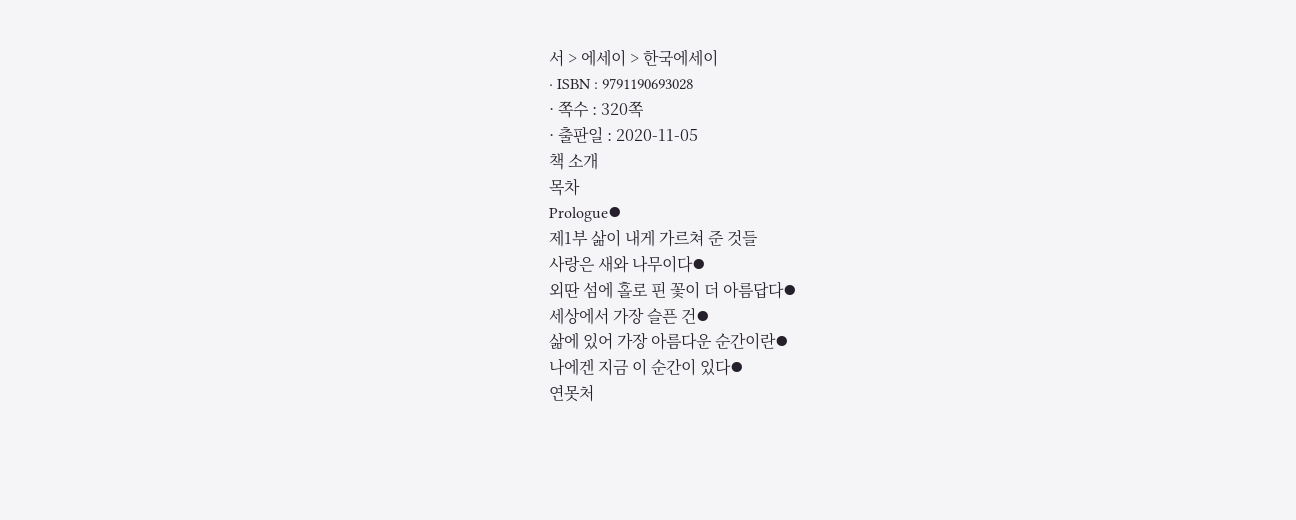서 > 에세이 > 한국에세이
· ISBN : 9791190693028
· 쪽수 : 320쪽
· 출판일 : 2020-11-05
책 소개
목차
Prologue⦁
제1부 삶이 내게 가르쳐 준 것들
사랑은 새와 나무이다⦁
외딴 섬에 홀로 핀 꽃이 더 아름답다⦁
세상에서 가장 슬픈 건⦁
삶에 있어 가장 아름다운 순간이란⦁
나에겐 지금 이 순간이 있다⦁
연못처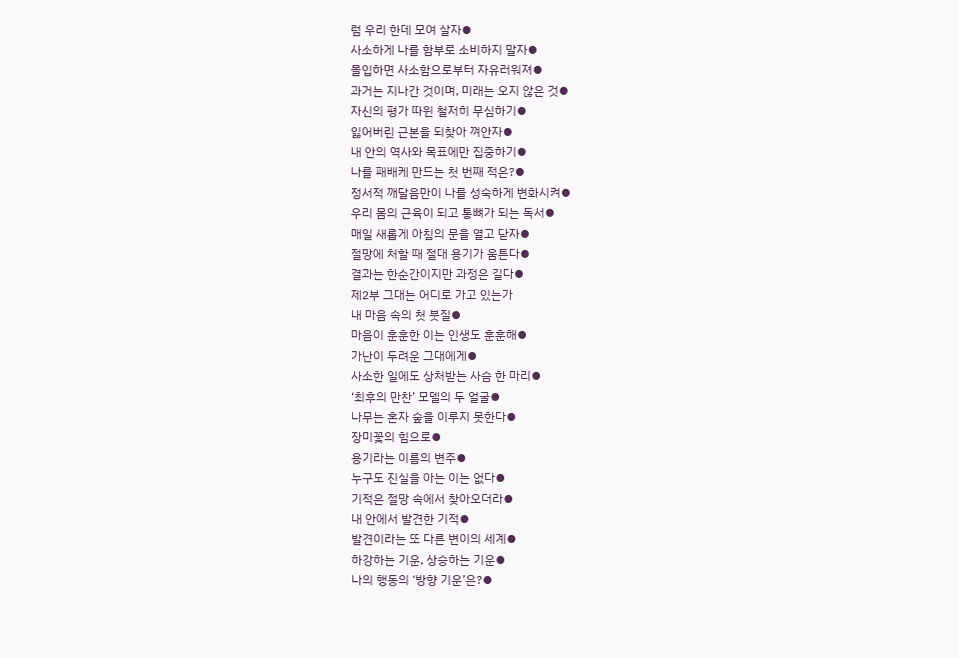럼 우리 한데 모여 살자⦁
사소하게 나를 함부로 소비하지 말자⦁
몰입하면 사소함으로부터 자유러워져⦁
과거는 지나간 것이며, 미래는 오지 않은 것⦁
자신의 평가 따윈 철저히 무심하기⦁
잃어버린 근본을 되찾아 껴안자⦁
내 안의 역사와 목표에만 집중하기⦁
나를 패배케 만드는 첫 번째 적은?⦁
정서적 깨달음만이 나를 성숙하게 변화시켜⦁
우리 몸의 근육이 되고 통뼈가 되는 독서⦁
매일 새롭게 아침의 문을 열고 닫자⦁
절망에 처할 때 절대 용기가 움튼다⦁
결과는 한순간이지만 과정은 길다⦁
제2부 그대는 어디로 가고 있는가
내 마음 속의 첫 붓질⦁
마음이 훈훈한 이는 인생도 훈훈해⦁
가난이 두려운 그대에게⦁
사소한 일에도 상처받는 사슴 한 마리⦁
‘최후의 만찬’ 모델의 두 얼굴⦁
나무는 혼자 숲을 이루지 못한다⦁
장미꽃의 힘으로⦁
용기라는 이름의 변주⦁
누구도 진실을 아는 이는 없다⦁
기적은 절망 속에서 찾아오더라⦁
내 안에서 발견한 기적⦁
발견이라는 또 다른 변이의 세계⦁
하강하는 기운, 상승하는 기운⦁
나의 행동의 ‘방향 기운’은?⦁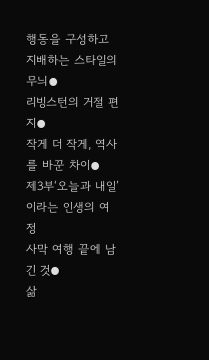행동을 구성하고 지배하는 스타일의 무늬⦁
리빙스턴의 거절 편지⦁
작게 더 작게, 역사를 바꾼 차이⦁
제3부‘오늘과 내일’이라는 인생의 여정
사막 여행 끝에 남긴 것⦁
삶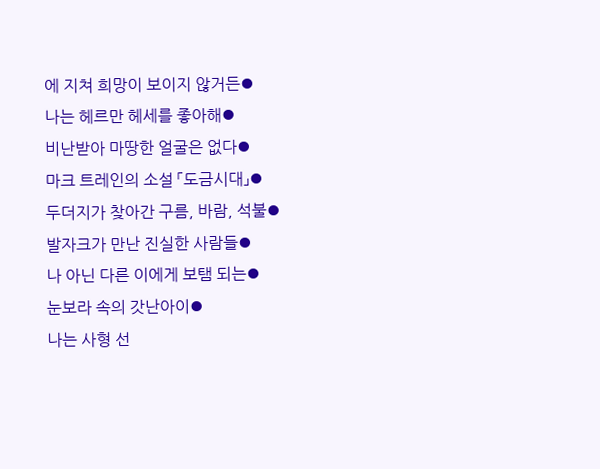에 지쳐 희망이 보이지 않거든⦁
나는 헤르만 헤세를 좋아해⦁
비난받아 마땅한 얼굴은 없다⦁
마크 트레인의 소설 「도금시대」⦁
두더지가 찾아간 구름, 바람, 석불⦁
발자크가 만난 진실한 사람들⦁
나 아닌 다른 이에게 보탬 되는⦁
눈보라 속의 갓난아이⦁
나는 사형 선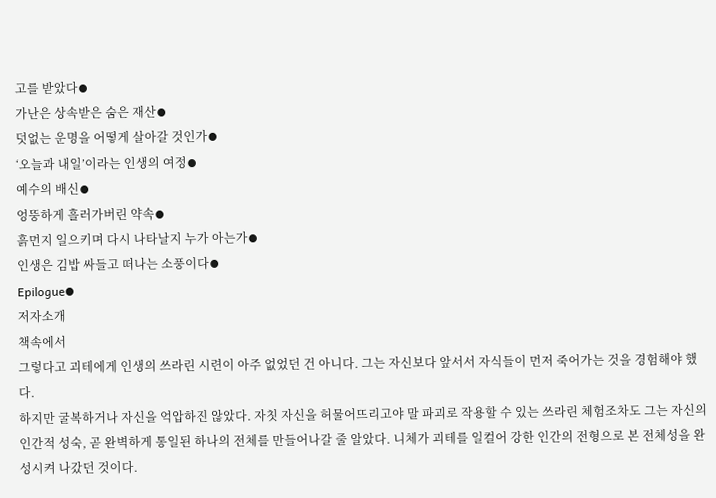고를 받았다⦁
가난은 상속받은 숨은 재산⦁
덧없는 운명을 어떻게 살아갈 것인가⦁
‘오늘과 내일’이라는 인생의 여정⦁
예수의 배신⦁
엉뚱하게 흘러가버린 약속⦁
흙먼지 일으키며 다시 나타날지 누가 아는가⦁
인생은 김밥 싸들고 떠나는 소풍이다⦁
Epilogue⦁
저자소개
책속에서
그렇다고 괴테에게 인생의 쓰라린 시련이 아주 없었던 건 아니다. 그는 자신보다 앞서서 자식들이 먼저 죽어가는 것을 경험해야 했다.
하지만 굴복하거나 자신을 억압하진 않았다. 자칫 자신을 허물어뜨리고야 말 파괴로 작용할 수 있는 쓰라린 체험조차도 그는 자신의 인간적 성숙, 곧 완벽하게 통일된 하나의 전체를 만들어나갈 줄 알았다. 니체가 괴테를 일컬어 강한 인간의 전형으로 본 전체성을 완성시켜 나갔던 것이다.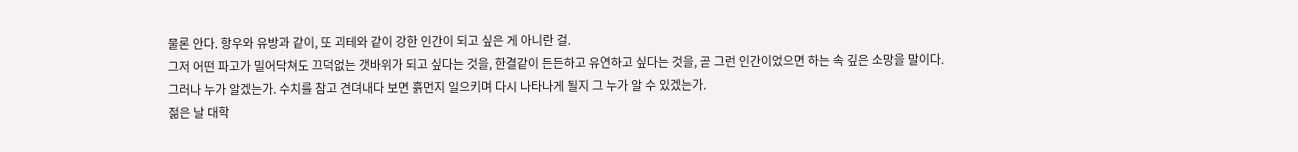물론 안다. 항우와 유방과 같이, 또 괴테와 같이 강한 인간이 되고 싶은 게 아니란 걸.
그저 어떤 파고가 밀어닥쳐도 끄덕없는 갯바위가 되고 싶다는 것을, 한결같이 든든하고 유연하고 싶다는 것을, 곧 그런 인간이었으면 하는 속 깊은 소망을 말이다.
그러나 누가 알겠는가. 수치를 참고 견뎌내다 보면 흙먼지 일으키며 다시 나타나게 될지 그 누가 알 수 있겠는가.
젊은 날 대학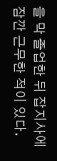을 막 졸업한 뒤 잡지사에 잠깐 근무한 적이 있다.